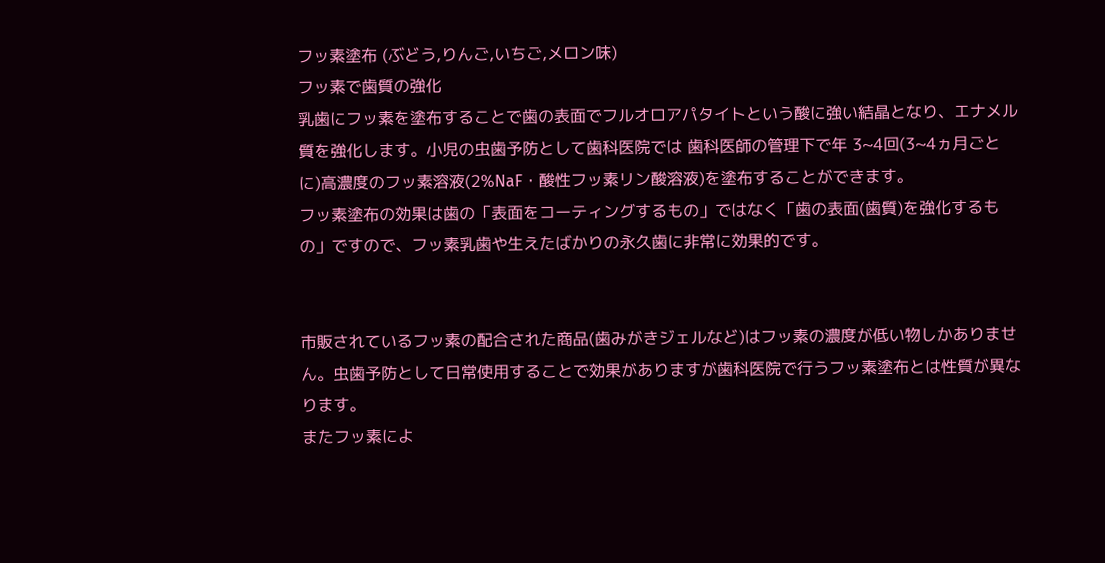フッ素塗布 (ぶどう,りんご,いちご,メロン味)
フッ素で歯質の強化
乳歯にフッ素を塗布することで歯の表面でフルオロアパタイトという酸に強い結晶となり、エナメル質を強化します。小児の虫歯予防として歯科医院では 歯科医師の管理下で年 3~4回(3~4ヵ月ごとに)高濃度のフッ素溶液(2%NaF・酸性フッ素リン酸溶液)を塗布することができます。
フッ素塗布の効果は歯の「表面をコーティングするもの」ではなく「歯の表面(歯質)を強化するもの」ですので、フッ素乳歯や生えたばかりの永久歯に非常に効果的です。


市販されているフッ素の配合された商品(歯みがきジェルなど)はフッ素の濃度が低い物しかありません。虫歯予防として日常使用することで効果がありますが歯科医院で行うフッ素塗布とは性質が異なります。
またフッ素によ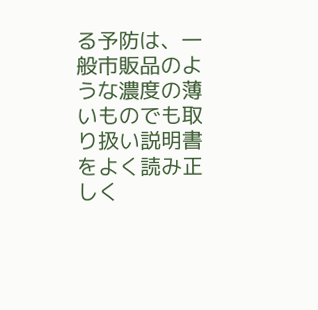る予防は、一般市販品のような濃度の薄いものでも取り扱い説明書をよく読み正しく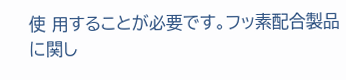使 用することが必要です。フッ素配合製品に関し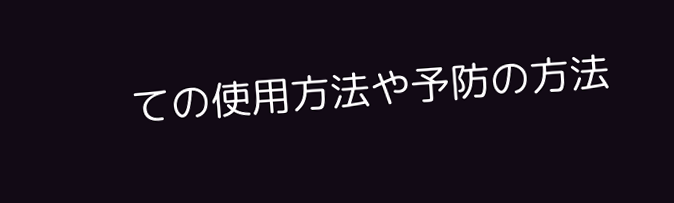ての使用方法や予防の方法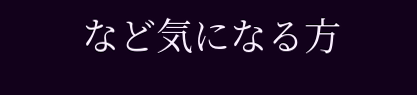など気になる方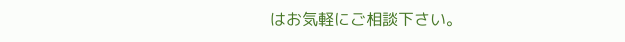はお気軽にご相談下さい。